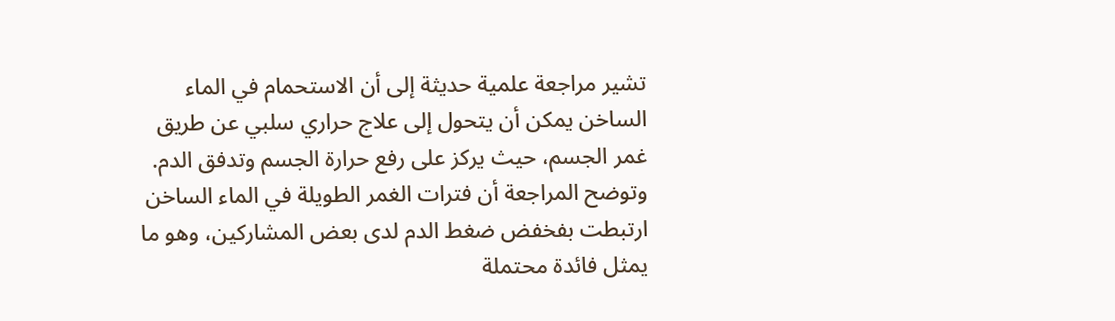تشير مراجعة علمية حديثة إلى أن الاستحمام في الماء الساخن يمكن أن يتحول إلى علاج حراري سلبي عن طريق غمر الجسم، حيث يركز على رفع حرارة الجسم وتدفق الدم. وتوضح المراجعة أن فترات الغمر الطويلة في الماء الساخن ارتبطت بفخفض ضغط الدم لدى بعض المشاركين، وهو ما يمثل فائدة محتملة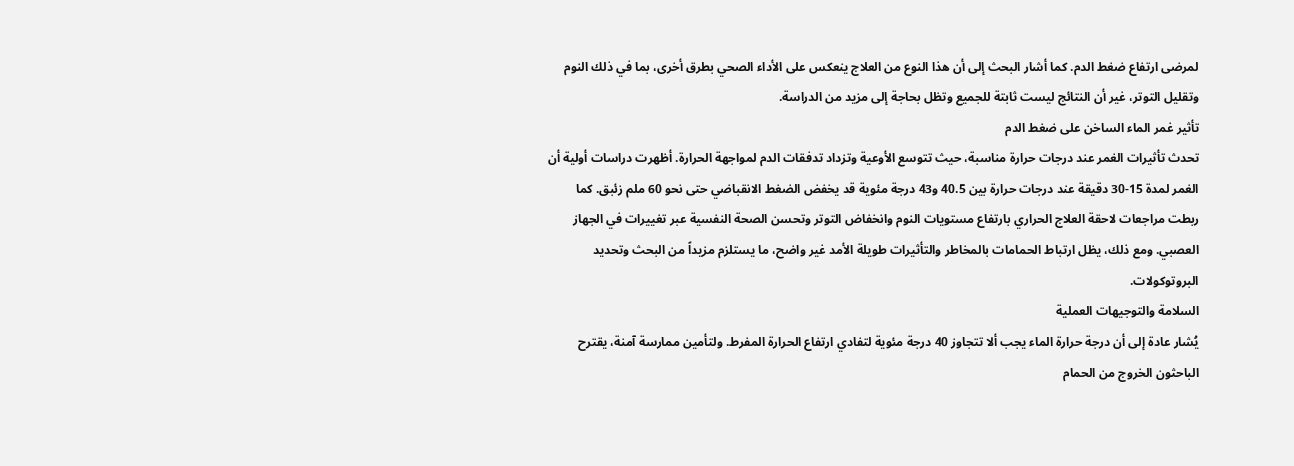لمرضى ارتفاع ضغط الدم. كما أشار البحث إلى أن هذا النوع من العلاج ينعكس على الأداء الصحي بطرق أخرى، بما في ذلك النوم وتقليل التوتر، غير أن النتائج ليست ثابتة للجميع وتظل بحاجة إلى مزيد من الدراسة.
تأثير غمر الماء الساخن على ضغط الدم
تحدث تأثيرات الغمر عند درجات حرارة مناسبة، حيث تتوسع الأوعية وتزداد تدفقات الدم لمواجهة الحرارة. أظهرت دراسات أولية أن الغمر لمدة 15-30 دقيقة عند درجات حرارة بين 40.5 و43 درجة مئوية قد يخفض الضغط الانقباضي حتى نحو 60 ملم زئبق. كما ربطت مراجعات لاحقة العلاج الحراري بارتفاع مستويات النوم وانخفاض التوتر وتحسن الصحة النفسية عبر تغييرات في الجهاز العصبي. ومع ذلك، يظل ارتباط الحمامات بالمخاطر والتأثيرات طويلة الأمد غير واضح، ما يستلزم مزيداً من البحث وتحديد البروتوكولات.
السلامة والتوجيهات العملية
يُشار عادة إلى أن درجة حرارة الماء يجب ألا تتجاوز 40 درجة مئوية لتفادي ارتفاع الحرارة المفرط. ولتأمين ممارسة آمنة، يقترح الباحثون الخروج من الحمام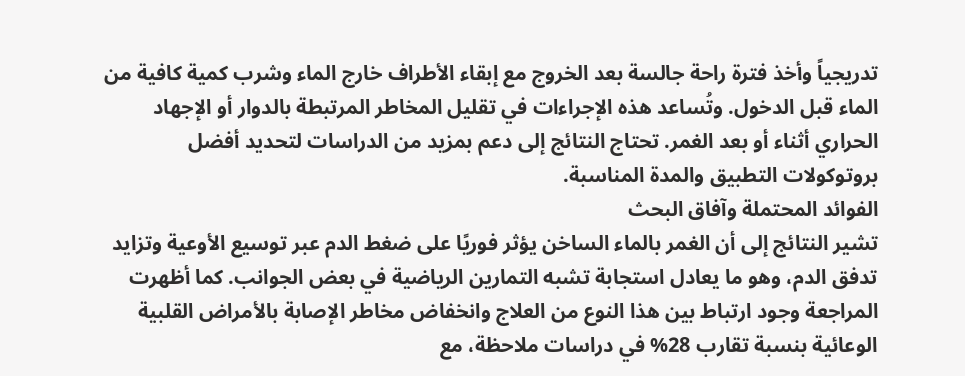تدريجياً وأخذ فترة راحة جالسة بعد الخروج مع إبقاء الأطراف خارج الماء وشرب كمية كافية من الماء قبل الدخول. وتُساعد هذه الإجراءات في تقليل المخاطر المرتبطة بالدوار أو الإجهاد الحراري أثناء أو بعد الغمر. تحتاج النتائج إلى دعم بمزيد من الدراسات لتحديد أفضل بروتوكولات التطبيق والمدة المناسبة.
الفوائد المحتملة وآفاق البحث
تشير النتائج إلى أن الغمر بالماء الساخن يؤثر فوريًا على ضغط الدم عبر توسيع الأوعية وتزايد تدفق الدم، وهو ما يعادل استجابة تشبه التمارين الرياضية في بعض الجوانب. كما أظهرت المراجعة وجود ارتباط بين هذا النوع من العلاج وانخفاض مخاطر الإصابة بالأمراض القلبية الوعائية بنسبة تقارب 28% في دراسات ملاحظة، مع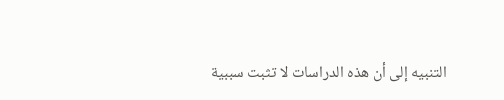التنبيه إلى أن هذه الدراسات لا تثبت سببية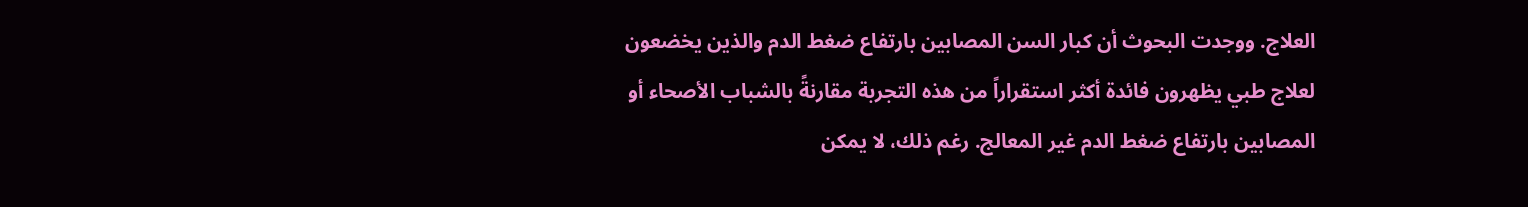العلاج. ووجدت البحوث أن كبار السن المصابين بارتفاع ضغط الدم والذين يخضعون لعلاج طبي يظهرون فائدة أكثر استقراراً من هذه التجربة مقارنةً بالشباب الأصحاء أو المصابين بارتفاع ضغط الدم غير المعالج. رغم ذلك، لا يمكن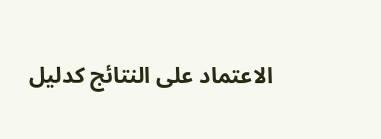الاعتماد على النتائج كدليل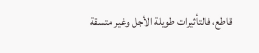قاطع، فالتأثيرات طويلة الأجل وغير متسقة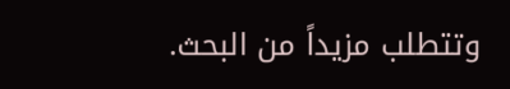وتتطلب مزيداً من البحث.